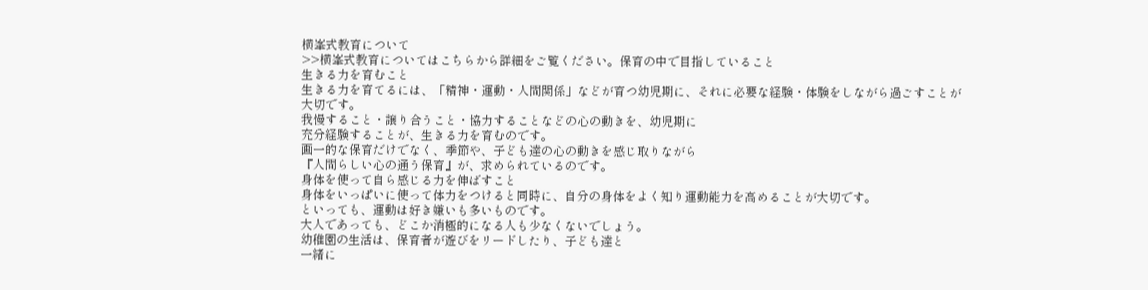横峯式教育について
>>横峯式教育についてはこちらから詳細をご覧ください。保育の中で目指していること
生きる力を育むこと
生きる力を育てるには、「精神・運動・人間関係」などが育つ幼児期に、それに必要な経験・体験をしながら過ごすことが大切です。
我慢すること・譲り合うこと・協力することなどの心の動きを、幼児期に
充分経験することが、生きる力を育むのです。
画一的な保育だけでなく、季節や、子ども達の心の動きを感じ取りながら
『人間らしい心の通う保育』が、求められているのです。
身体を使って自ら感じる力を伸ばすこと
身体をいっぱいに使って体力をつけると同時に、自分の身体をよく知り運動能力を高めることが大切です。
といっても、運動は好き嫌いも多いものです。
大人であっても、どこか消極的になる人も少なくないでしょう。
幼稚園の生活は、保育者が遊びをリードしたり、子ども達と
一緒に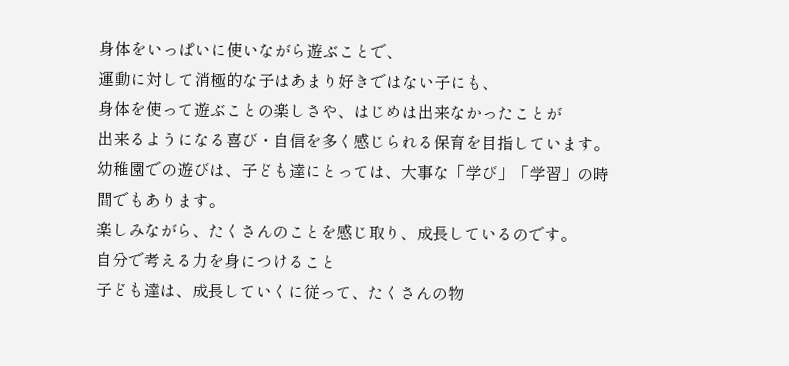身体をいっぱいに使いながら遊ぶことで、
運動に対して消極的な子はあまり好きではない子にも、
身体を使って遊ぶことの楽しさや、はじめは出来なかったことが
出来るようになる喜び・自信を多く感じられる保育を目指しています。
幼稚園での遊びは、子ども達にとっては、大事な「学び」「学習」の時間でもあります。
楽しみながら、たくさんのことを感じ取り、成長しているのです。
自分で考える力を身につけること
子ども達は、成長していくに従って、たくさんの物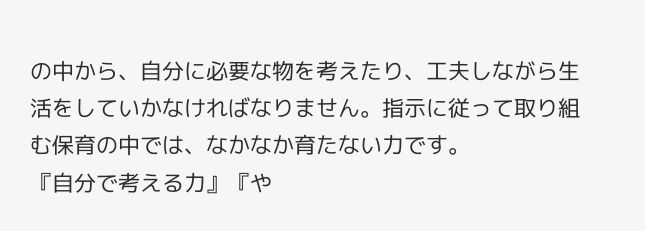の中から、自分に必要な物を考えたり、工夫しながら生活をしていかなければなりません。指示に従って取り組む保育の中では、なかなか育たない力です。
『自分で考える力』『や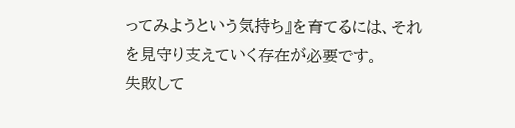ってみようという気持ち』を育てるには、それを見守り支えていく存在が必要です。
失敗して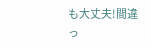も大丈夫!間違っ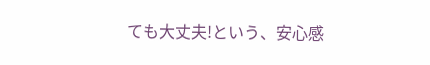ても大丈夫!という、安心感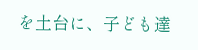を土台に、子ども達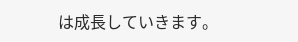は成長していきます。